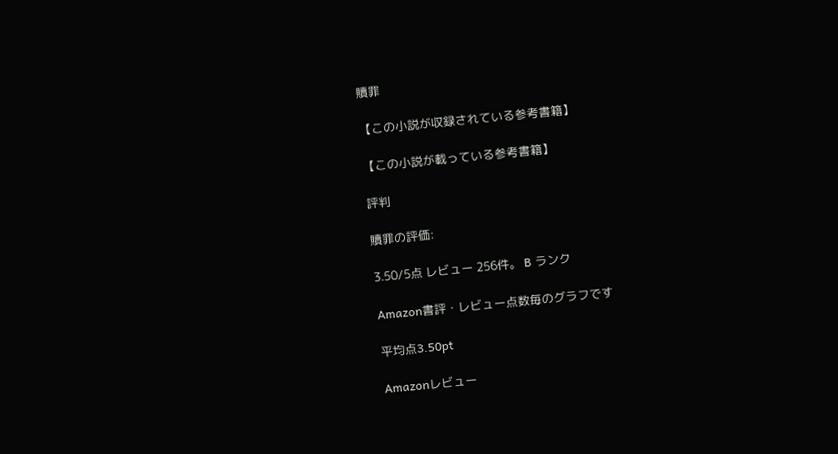贖罪

【この小説が収録されている参考書籍】

【この小説が載っている参考書籍】

評判

贖罪の評価:

3.50/5点 レビュー 256件。 B ランク

Amazon書評・レビュー点数毎のグラフです

平均点3.50pt

Amazonレビュー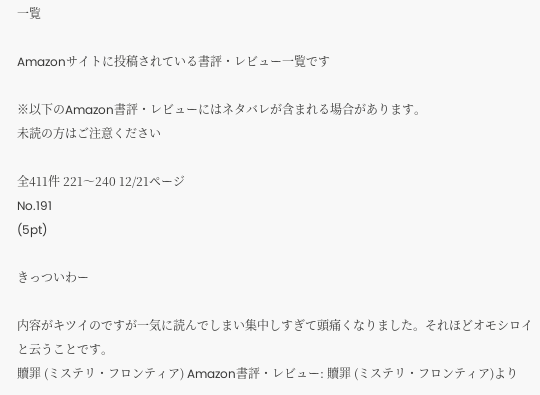一覧

Amazonサイトに投稿されている書評・レビュー一覧です

※以下のAmazon書評・レビューにはネタバレが含まれる場合があります。
未読の方はご注意ください

全411件 221〜240 12/21ページ
No.191
(5pt)

きっついわー

内容がキツイのですが一気に読んでしまい集中しすぎて頭痛くなりました。それほどオモシロイと云うことです。
贖罪 (ミステリ・フロンティア) Amazon書評・レビュー: 贖罪 (ミステリ・フロンティア)より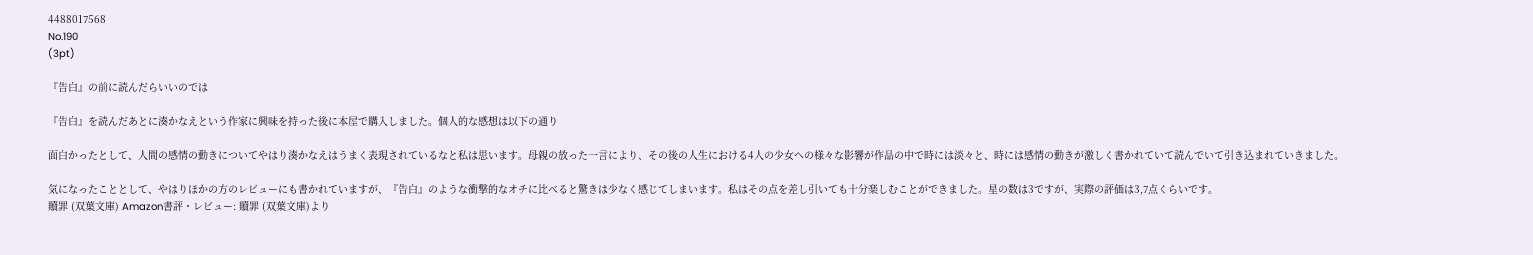4488017568
No.190
(3pt)

『告白』の前に読んだらいいのでは

『告白』を読んだあとに湊かなえという作家に興味を持った後に本屋で購入しました。個人的な感想は以下の通り

面白かったとして、人間の感情の動きについてやはり湊かなえはうまく表現されているなと私は思います。母親の放った一言により、その後の人生における4人の少女への様々な影響が作品の中で時には淡々と、時には感情の動きが激しく書かれていて読んでいて引き込まれていきました。

気になったこととして、やはりほかの方のレビューにも書かれていますが、『告白』のような衝撃的なオチに比べると驚きは少なく感じてしまいます。私はその点を差し引いても十分楽しむことができました。星の数は3ですが、実際の評価は3,7点くらいです。
贖罪 (双葉文庫) Amazon書評・レビュー: 贖罪 (双葉文庫)より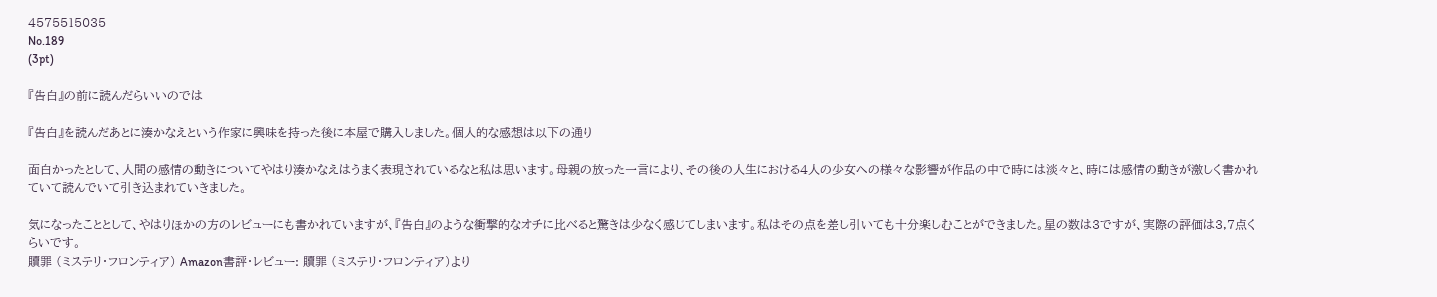4575515035
No.189
(3pt)

『告白』の前に読んだらいいのでは

『告白』を読んだあとに湊かなえという作家に興味を持った後に本屋で購入しました。個人的な感想は以下の通り

面白かったとして、人間の感情の動きについてやはり湊かなえはうまく表現されているなと私は思います。母親の放った一言により、その後の人生における4人の少女への様々な影響が作品の中で時には淡々と、時には感情の動きが激しく書かれていて読んでいて引き込まれていきました。

気になったこととして、やはりほかの方のレビューにも書かれていますが、『告白』のような衝撃的なオチに比べると驚きは少なく感じてしまいます。私はその点を差し引いても十分楽しむことができました。星の数は3ですが、実際の評価は3,7点くらいです。
贖罪 (ミステリ・フロンティア) Amazon書評・レビュー: 贖罪 (ミステリ・フロンティア)より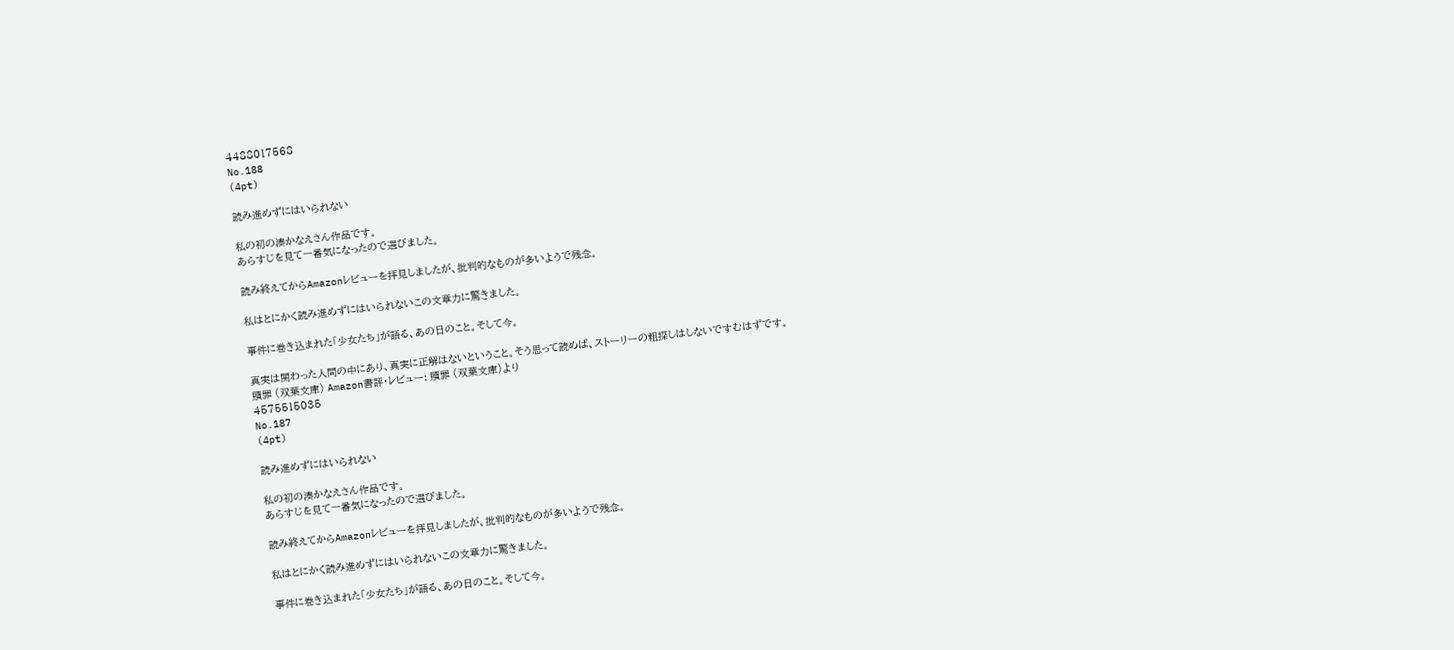4488017568
No.188
(4pt)

読み進めずにはいられない

私の初の湊かなえさん作品です。
あらすじを見て一番気になったので選びました。

読み終えてからAmazonレビューを拝見しましたが、批判的なものが多いようで残念。

私はとにかく読み進めずにはいられないこの文章力に驚きました。

事件に巻き込まれた「少女たち」が語る、あの日のこと。そして今。

真実は関わった人間の中にあり、真実に正解はないということ。そう思って読めば、ストーリーの粗探しはしないですむはずです。
贖罪 (双葉文庫) Amazon書評・レビュー: 贖罪 (双葉文庫)より
4575515035
No.187
(4pt)

読み進めずにはいられない

私の初の湊かなえさん作品です。
あらすじを見て一番気になったので選びました。

読み終えてからAmazonレビューを拝見しましたが、批判的なものが多いようで残念。

私はとにかく読み進めずにはいられないこの文章力に驚きました。

事件に巻き込まれた「少女たち」が語る、あの日のこと。そして今。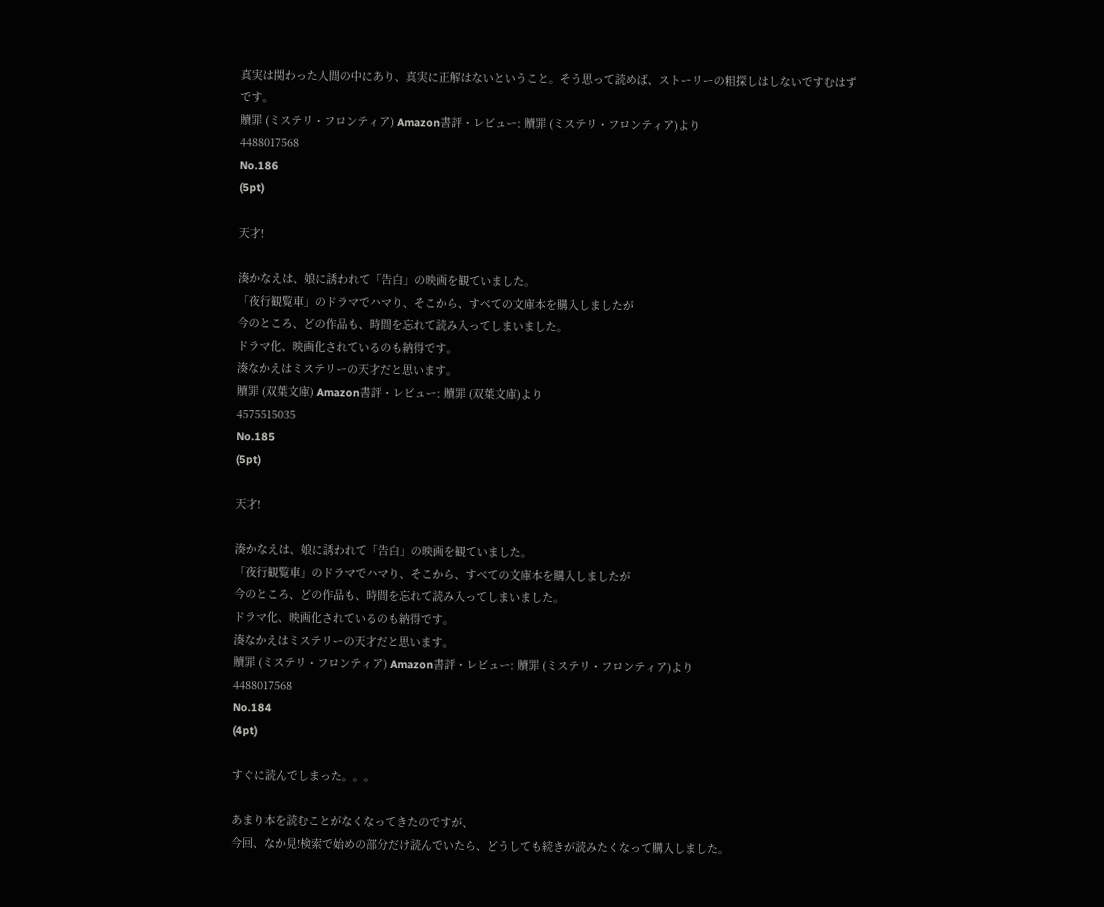真実は関わった人間の中にあり、真実に正解はないということ。そう思って読めば、ストーリーの粗探しはしないですむはずです。
贖罪 (ミステリ・フロンティア) Amazon書評・レビュー: 贖罪 (ミステリ・フロンティア)より
4488017568
No.186
(5pt)

天才!

湊かなえは、娘に誘われて「告白」の映画を観ていました。
「夜行観覧車」のドラマでハマり、そこから、すべての文庫本を購入しましたが
今のところ、どの作品も、時間を忘れて読み入ってしまいました。
ドラマ化、映画化されているのも納得です。
湊なかえはミステリーの天才だと思います。
贖罪 (双葉文庫) Amazon書評・レビュー: 贖罪 (双葉文庫)より
4575515035
No.185
(5pt)

天才!

湊かなえは、娘に誘われて「告白」の映画を観ていました。
「夜行観覧車」のドラマでハマり、そこから、すべての文庫本を購入しましたが
今のところ、どの作品も、時間を忘れて読み入ってしまいました。
ドラマ化、映画化されているのも納得です。
湊なかえはミステリーの天才だと思います。
贖罪 (ミステリ・フロンティア) Amazon書評・レビュー: 贖罪 (ミステリ・フロンティア)より
4488017568
No.184
(4pt)

すぐに読んでしまった。。。

あまり本を読むことがなくなってきたのですが、
今回、なか見!検索で始めの部分だけ読んでいたら、どうしても続きが読みたくなって購入しました。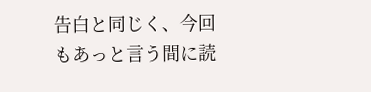告白と同じく、今回もあっと言う間に読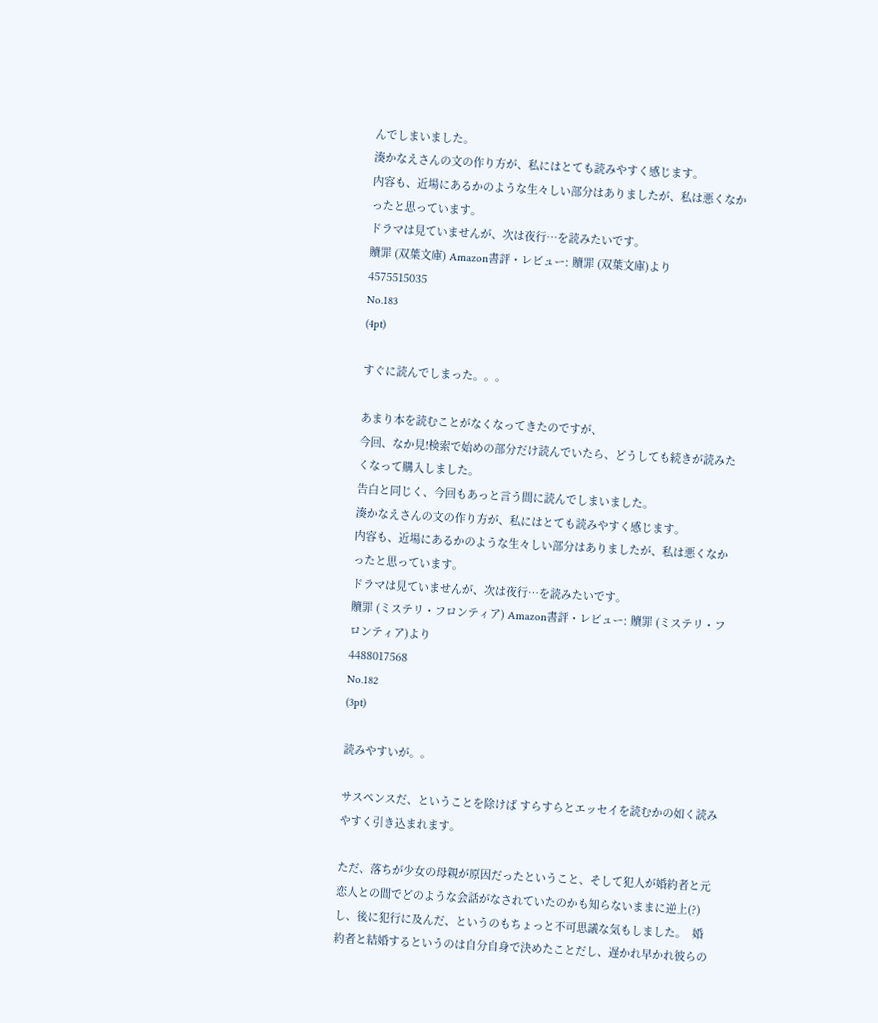んでしまいました。
湊かなえさんの文の作り方が、私にはとても読みやすく感じます。
内容も、近場にあるかのような生々しい部分はありましたが、私は悪くなかったと思っています。
ドラマは見ていませんが、次は夜行…を読みたいです。
贖罪 (双葉文庫) Amazon書評・レビュー: 贖罪 (双葉文庫)より
4575515035
No.183
(4pt)

すぐに読んでしまった。。。

あまり本を読むことがなくなってきたのですが、
今回、なか見!検索で始めの部分だけ読んでいたら、どうしても続きが読みたくなって購入しました。
告白と同じく、今回もあっと言う間に読んでしまいました。
湊かなえさんの文の作り方が、私にはとても読みやすく感じます。
内容も、近場にあるかのような生々しい部分はありましたが、私は悪くなかったと思っています。
ドラマは見ていませんが、次は夜行…を読みたいです。
贖罪 (ミステリ・フロンティア) Amazon書評・レビュー: 贖罪 (ミステリ・フロンティア)より
4488017568
No.182
(3pt)

読みやすいが。。

サスペンスだ、ということを除けば すらすらとエッセイを読むかの如く読みやすく引き込まれます。

ただ、落ちが少女の母親が原因だったということ、そして犯人が婚約者と元恋人との間でどのような会話がなされていたのかも知らないままに逆上(?)し、後に犯行に及んだ、というのもちょっと不可思議な気もしました。  婚約者と結婚するというのは自分自身で決めたことだし、遅かれ早かれ彼らの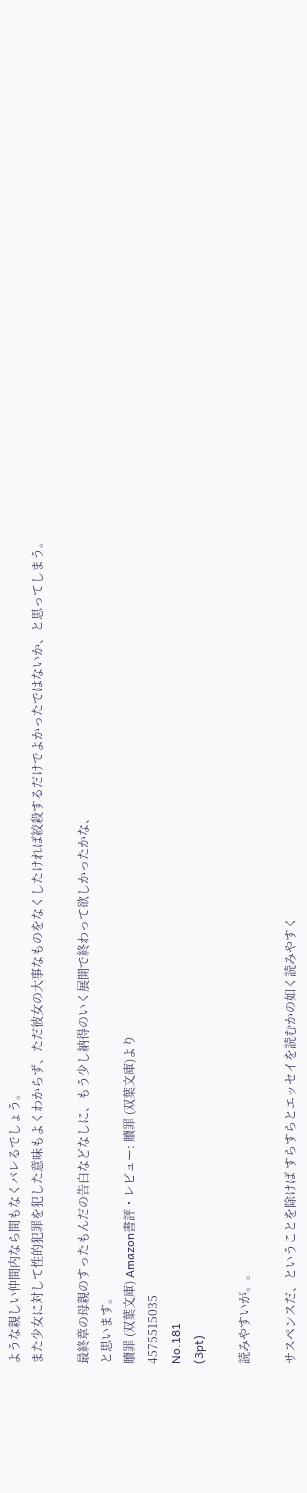ような親しい仲間内なら間もなくバレるでしょう。
また少女に対して性的犯罪を犯した意味もよくわからず、ただ彼女の大事なものをなくしたければ絞殺するだけでよかったではないか、と思ってしまう。

最終章の母親のすったもんだの告白などなしに、もう少し納得のいく展開で終わって欲しかったかな、
と思います。
贖罪 (双葉文庫) Amazon書評・レビュー: 贖罪 (双葉文庫)より
4575515035
No.181
(3pt)

読みやすいが。。

サスペンスだ、ということを除けば すらすらとエッセイを読むかの如く読みやすく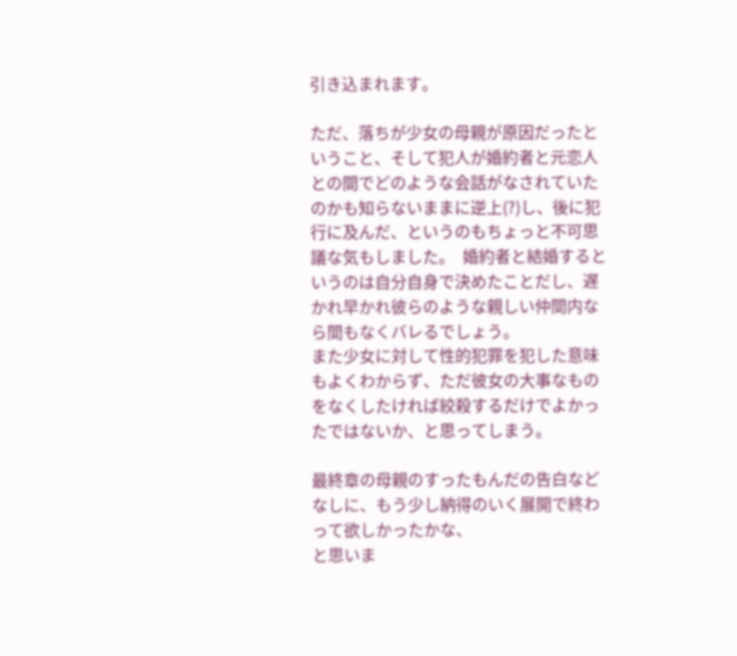引き込まれます。

ただ、落ちが少女の母親が原因だったということ、そして犯人が婚約者と元恋人との間でどのような会話がなされていたのかも知らないままに逆上(?)し、後に犯行に及んだ、というのもちょっと不可思議な気もしました。  婚約者と結婚するというのは自分自身で決めたことだし、遅かれ早かれ彼らのような親しい仲間内なら間もなくバレるでしょう。
また少女に対して性的犯罪を犯した意味もよくわからず、ただ彼女の大事なものをなくしたければ絞殺するだけでよかったではないか、と思ってしまう。

最終章の母親のすったもんだの告白などなしに、もう少し納得のいく展開で終わって欲しかったかな、
と思いま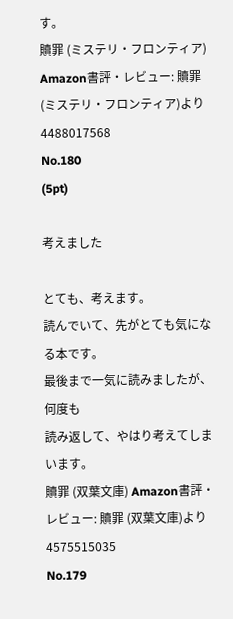す。
贖罪 (ミステリ・フロンティア) Amazon書評・レビュー: 贖罪 (ミステリ・フロンティア)より
4488017568
No.180
(5pt)

考えました

とても、考えます。
読んでいて、先がとても気になる本です。
最後まで一気に読みましたが、何度も
読み返して、やはり考えてしまいます。
贖罪 (双葉文庫) Amazon書評・レビュー: 贖罪 (双葉文庫)より
4575515035
No.179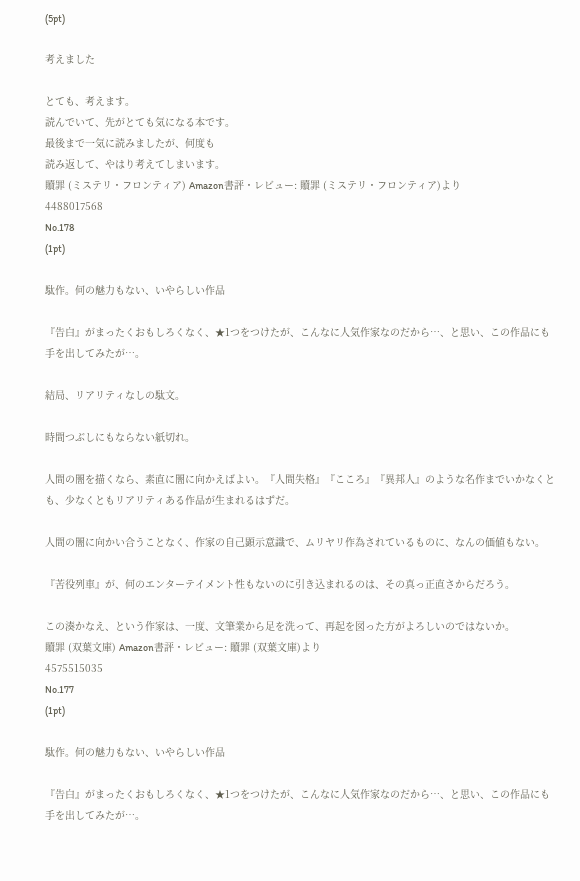(5pt)

考えました

とても、考えます。
読んでいて、先がとても気になる本です。
最後まで一気に読みましたが、何度も
読み返して、やはり考えてしまいます。
贖罪 (ミステリ・フロンティア) Amazon書評・レビュー: 贖罪 (ミステリ・フロンティア)より
4488017568
No.178
(1pt)

駄作。何の魅力もない、いやらしい作品

『告白』がまったくおもしろくなく、★1つをつけたが、こんなに人気作家なのだから…、と思い、この作品にも手を出してみたが…。

結局、リアリティなしの駄文。

時間つぶしにもならない紙切れ。

人間の闇を描くなら、素直に闇に向かえばよい。『人間失格』『こころ』『異邦人』のような名作までいかなくとも、少なくともリアリティある作品が生まれるはずだ。

人間の闇に向かい合うことなく、作家の自己顕示意識で、ムリヤリ作為されているものに、なんの価値もない。

『苦役列車』が、何のエンターテイメント性もないのに引き込まれるのは、その真っ正直さからだろう。

この湊かなえ、という作家は、一度、文筆業から足を洗って、再起を図った方がよろしいのではないか。
贖罪 (双葉文庫) Amazon書評・レビュー: 贖罪 (双葉文庫)より
4575515035
No.177
(1pt)

駄作。何の魅力もない、いやらしい作品

『告白』がまったくおもしろくなく、★1つをつけたが、こんなに人気作家なのだから…、と思い、この作品にも手を出してみたが…。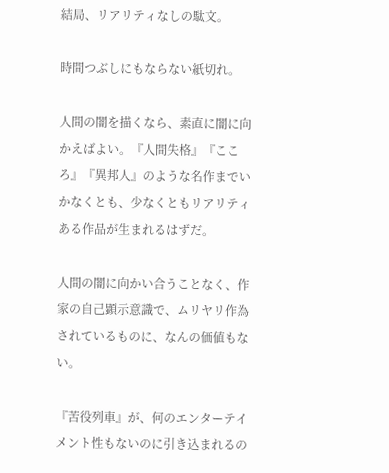結局、リアリティなしの駄文。

時間つぶしにもならない紙切れ。

人間の闇を描くなら、素直に闇に向かえばよい。『人間失格』『こころ』『異邦人』のような名作までいかなくとも、少なくともリアリティある作品が生まれるはずだ。

人間の闇に向かい合うことなく、作家の自己顕示意識で、ムリヤリ作為されているものに、なんの価値もない。

『苦役列車』が、何のエンターテイメント性もないのに引き込まれるの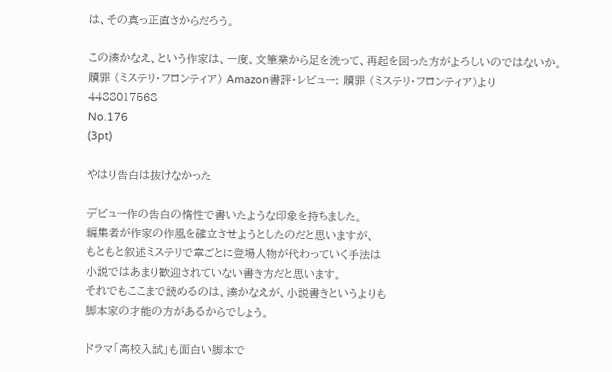は、その真っ正直さからだろう。

この湊かなえ、という作家は、一度、文筆業から足を洗って、再起を図った方がよろしいのではないか。
贖罪 (ミステリ・フロンティア) Amazon書評・レビュー: 贖罪 (ミステリ・フロンティア)より
4488017568
No.176
(3pt)

やはり告白は抜けなかった

デビュー作の告白の惰性で書いたような印象を持ちました。
編集者が作家の作風を確立させようとしたのだと思いますが、
もともと叙述ミステリで章ごとに登場人物が代わっていく手法は
小説ではあまり歓迎されていない書き方だと思います。
それでもここまで読めるのは、湊かなえが、小説書きというよりも
脚本家の才能の方があるからでしょう。

ドラマ「高校入試」も面白い脚本で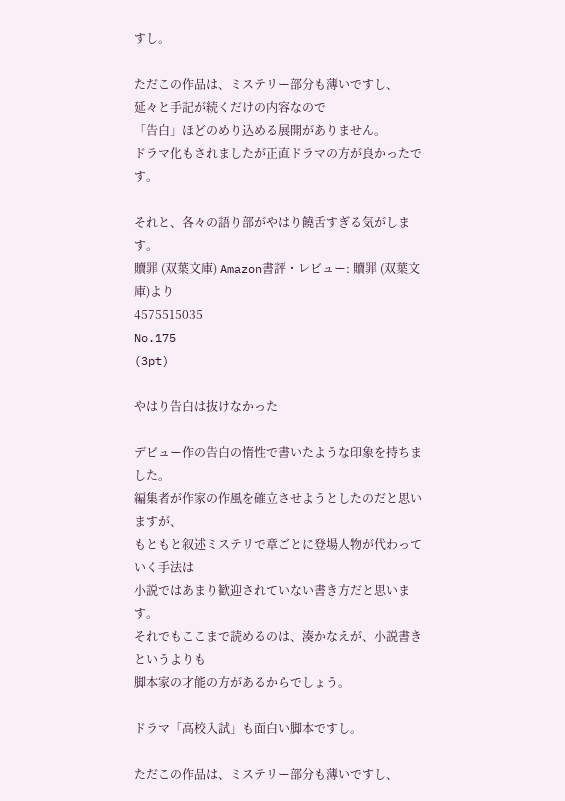すし。

ただこの作品は、ミステリー部分も薄いですし、
延々と手記が続くだけの内容なので
「告白」ほどのめり込める展開がありません。
ドラマ化もされましたが正直ドラマの方が良かったです。

それと、各々の語り部がやはり饒舌すぎる気がします。
贖罪 (双葉文庫) Amazon書評・レビュー: 贖罪 (双葉文庫)より
4575515035
No.175
(3pt)

やはり告白は抜けなかった

デビュー作の告白の惰性で書いたような印象を持ちました。
編集者が作家の作風を確立させようとしたのだと思いますが、
もともと叙述ミステリで章ごとに登場人物が代わっていく手法は
小説ではあまり歓迎されていない書き方だと思います。
それでもここまで読めるのは、湊かなえが、小説書きというよりも
脚本家の才能の方があるからでしょう。

ドラマ「高校入試」も面白い脚本ですし。

ただこの作品は、ミステリー部分も薄いですし、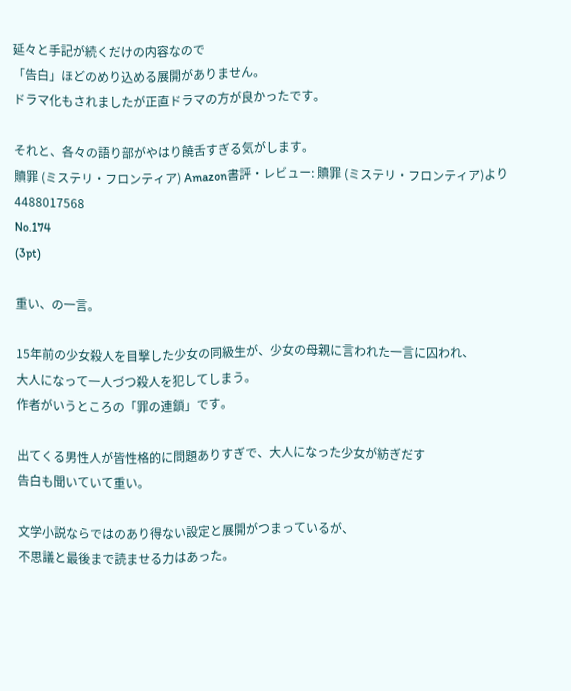延々と手記が続くだけの内容なので
「告白」ほどのめり込める展開がありません。
ドラマ化もされましたが正直ドラマの方が良かったです。

それと、各々の語り部がやはり饒舌すぎる気がします。
贖罪 (ミステリ・フロンティア) Amazon書評・レビュー: 贖罪 (ミステリ・フロンティア)より
4488017568
No.174
(3pt)

重い、の一言。

15年前の少女殺人を目撃した少女の同級生が、少女の母親に言われた一言に囚われ、
大人になって一人づつ殺人を犯してしまう。
作者がいうところの「罪の連鎖」です。

出てくる男性人が皆性格的に問題ありすぎで、大人になった少女が紡ぎだす
告白も聞いていて重い。

文学小説ならではのあり得ない設定と展開がつまっているが、
不思議と最後まで読ませる力はあった。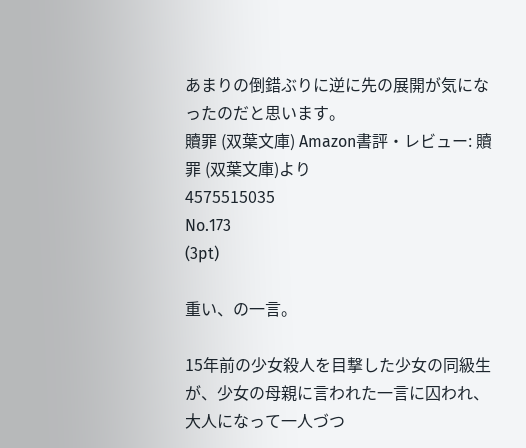あまりの倒錯ぶりに逆に先の展開が気になったのだと思います。
贖罪 (双葉文庫) Amazon書評・レビュー: 贖罪 (双葉文庫)より
4575515035
No.173
(3pt)

重い、の一言。

15年前の少女殺人を目撃した少女の同級生が、少女の母親に言われた一言に囚われ、
大人になって一人づつ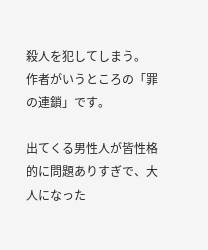殺人を犯してしまう。
作者がいうところの「罪の連鎖」です。

出てくる男性人が皆性格的に問題ありすぎで、大人になった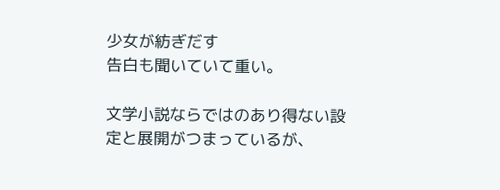少女が紡ぎだす
告白も聞いていて重い。

文学小説ならではのあり得ない設定と展開がつまっているが、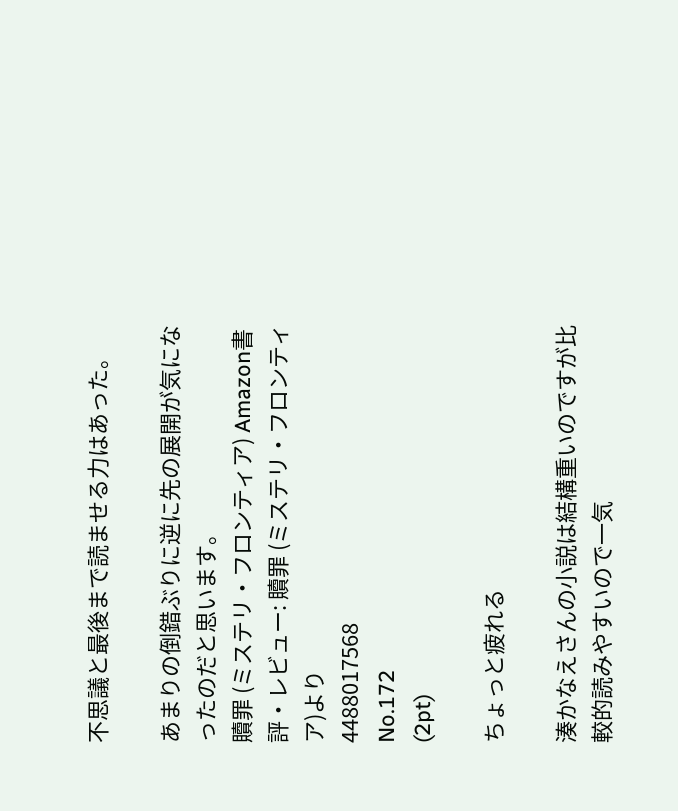不思議と最後まで読ませる力はあった。

あまりの倒錯ぶりに逆に先の展開が気になったのだと思います。
贖罪 (ミステリ・フロンティア) Amazon書評・レビュー: 贖罪 (ミステリ・フロンティア)より
4488017568
No.172
(2pt)

ちょっと疲れる

湊かなえさんの小説は結構重いのですが比較的読みやすいので一気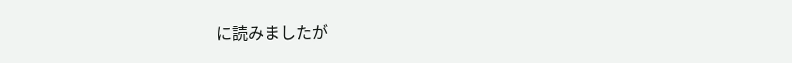に読みましたが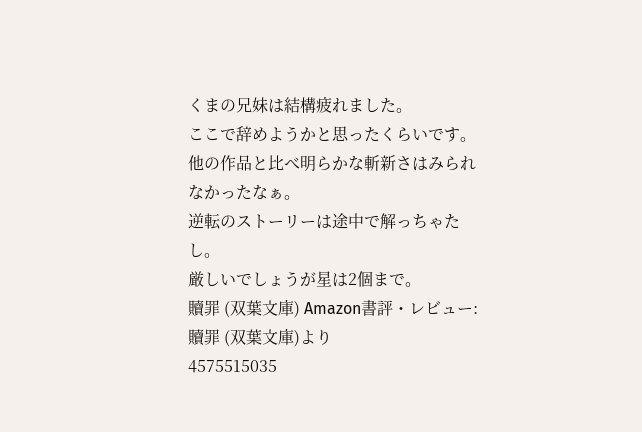くまの兄妹は結構疲れました。
ここで辞めようかと思ったくらいです。
他の作品と比べ明らかな斬新さはみられなかったなぁ。
逆転のストーリーは途中で解っちゃたし。
厳しいでしょうが星は2個まで。
贖罪 (双葉文庫) Amazon書評・レビュー: 贖罪 (双葉文庫)より
4575515035